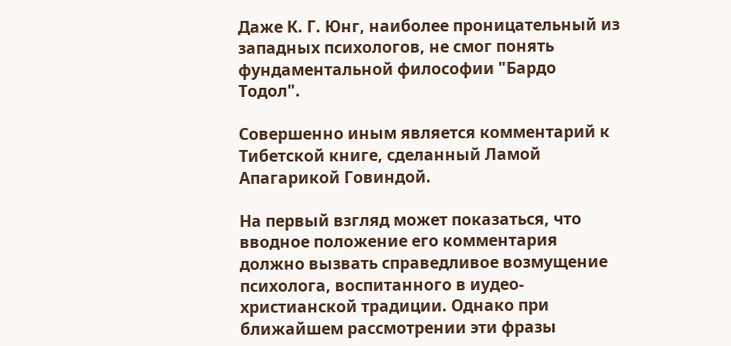Даже К. Г. Юнг, наиболее проницательный из западных психологов, не смог понять фундаментальной философии "Бардо Тодол".

Совершенно иным является комментарий к Тибетской книге, сделанный Ламой Апагарикой Говиндой.

На первый взгляд может показаться, что вводное положение его комментария должно вызвать справедливое возмущение психолога, воспитанного в иудео-христианской традиции. Однако при ближайшем рассмотрении эти фразы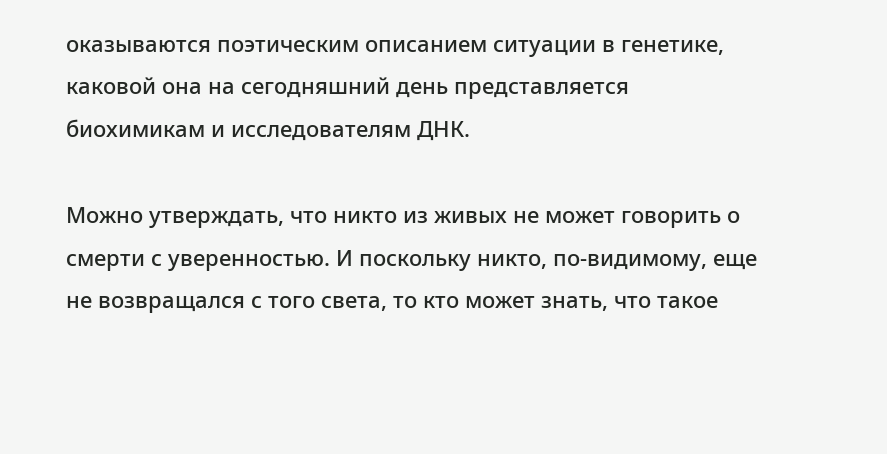оказываются поэтическим описанием ситуации в генетике, каковой она на сегодняшний день представляется биохимикам и исследователям ДНК.

Можно утверждать, что никто из живых не может говорить о смерти с уверенностью. И поскольку никто, по-видимому, еще не возвращался с того света, то кто может знать, что такое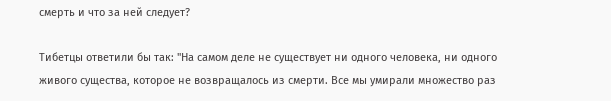смерть и что за ней следует?

Тибетцы ответили бы так: "На самом деле не существует ни одного человека, ни одного живого существа, которое не возвращалось из смерти. Все мы умирали множество раз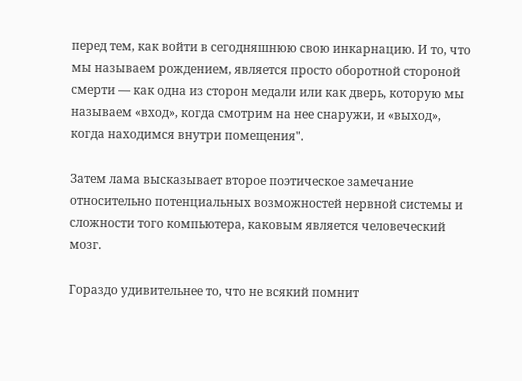перед тем, как войти в сегодняшнюю свою инкарнацию. И то, что мы называем рождением, является просто оборотной стороной смерти — как одна из сторон медали или как дверь, которую мы называем «вход», когда смотрим на нее снаружи, и «выход», когда находимся внутри помещения".

Затем лама высказывает второе поэтическое замечание относительно потенциальных возможностей нервной системы и сложности того компьютера, каковым является человеческий мозг.

Гораздо удивительнее то, что не всякий помнит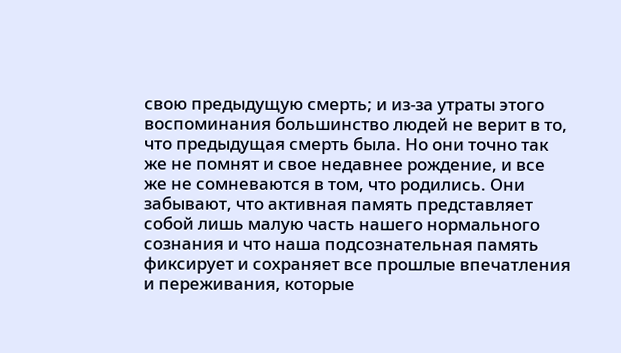свою предыдущую смерть; и из-за утраты этого воспоминания большинство людей не верит в то, что предыдущая смерть была. Но они точно так же не помнят и свое недавнее рождение, и все же не сомневаются в том, что родились. Они забывают, что активная память представляет собой лишь малую часть нашего нормального сознания и что наша подсознательная память фиксирует и сохраняет все прошлые впечатления и переживания, которые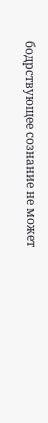бодрствующее сознание не может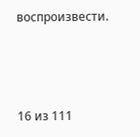воспроизвести.



16 из 111